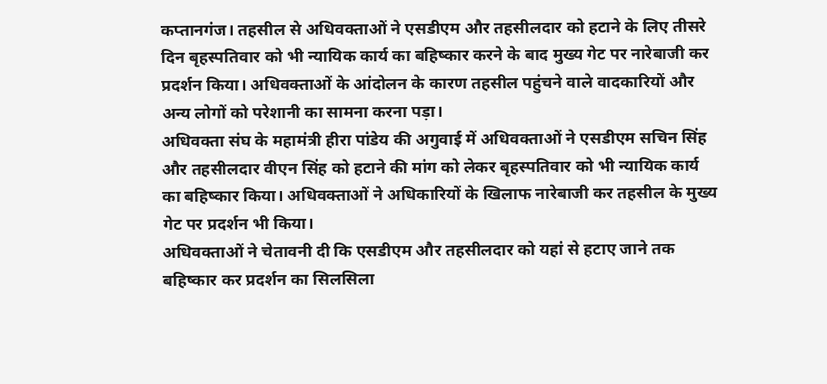कप्तानगंज। तहसील से अधिवक्ताओं ने एसडीएम और तहसीलदार को हटाने के लिए तीसरे दिन बृहस्पतिवार को भी न्यायिक कार्य का बहिष्कार करने के बाद मुख्य गेट पर नारेबाजी कर प्रदर्शन किया। अधिवक्ताओं के आंदोलन के कारण तहसील पहुंचने वाले वादकारियों और अन्य लोगों को परेशानी का सामना करना पड़ा।
अधिवक्ता संघ के महामंत्री हीरा पांडेय की अगुवाई में अधिवक्ताओं ने एसडीएम सचिन सिंह और तहसीलदार वीएन सिंह को हटाने की मांग को लेकर बृहस्पतिवार को भी न्यायिक कार्य का बहिष्कार किया। अधिवक्ताओं ने अधिकारियों के खिलाफ नारेबाजी कर तहसील के मुख्य गेट पर प्रदर्शन भी किया।
अधिवक्ताओं ने चेतावनी दी कि एसडीएम और तहसीलदार को यहां से हटाए जाने तक बहिष्कार कर प्रदर्शन का सिलसिला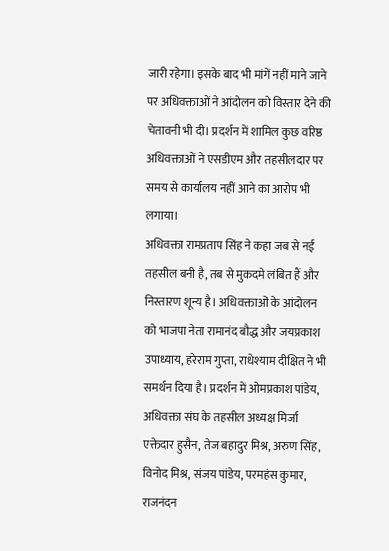जारी रहेगा। इसके बाद भी मांगें नहीं माने जाने पर अधिवक्ताओं ने आंदोलन को विस्तार देने की चेतावनी भी दी। प्रदर्शन में शामिल कुछ वरिष्ठ अधिवक्ताओं ने एसडीएम और तहसीलदार पर समय से कार्यालय नहीं आने का आरोप भी लगाया।
अधिवक्ता रामप्रताप सिंह ने कहा जब से नई तहसील बनी है, तब से मुकदमे लंबित हैं और निस्तारण शून्य है। अधिवक्ताओं के आंदोलन को भाजपा नेता रामानंद बौद्ध और जयप्रकाश उपाध्याय, हरेराम गुप्ता, राधेश्याम दीक्षित ने भी समर्थन दिया है। प्रदर्शन में ओमप्रकाश पांडेय, अधिवक्ता संघ के तहसील अध्यक्ष मिर्जा एक्तेदार हुसैन, तेज बहादुर मिश्र, अरुण सिंह, विनोद मिश्र, संजय पांडेय, परमहंस कुमार, राजनंदन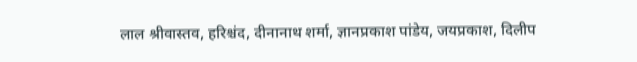लाल श्रीवास्तव, हरिश्चंद, दीनानाथ शर्मा, ज्ञानप्रकाश पांडेय, जयप्रकाश, दिलीप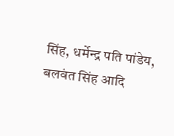सिंह, धर्मेन्द्र पति पांडेय, बलवंत सिंह आदि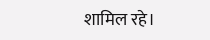शामिल रहे।